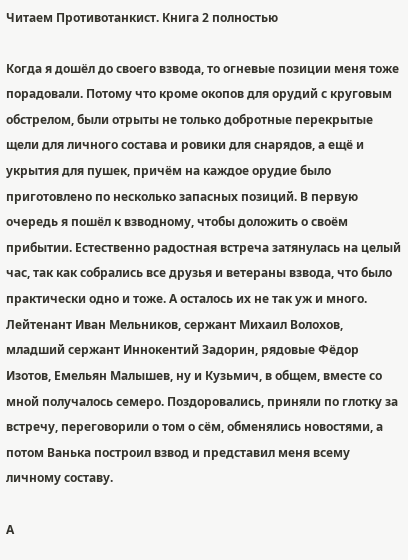Читаем Противотанкист. Книга 2 полностью

Когда я дошёл до своего взвода, то огневые позиции меня тоже порадовали. Потому что кроме окопов для орудий с круговым обстрелом, были отрыты не только добротные перекрытые щели для личного состава и ровики для снарядов, а ещё и укрытия для пушек, причём на каждое орудие было приготовлено по несколько запасных позиций. В первую очередь я пошёл к взводному, чтобы доложить о своём прибытии. Естественно радостная встреча затянулась на целый час, так как собрались все друзья и ветераны взвода, что было практически одно и тоже. А осталось их не так уж и много. Лейтенант Иван Мельников, сержант Михаил Волохов, младший сержант Иннокентий Задорин, рядовые Фёдор Изотов, Емельян Малышев, ну и Кузьмич, в общем, вместе со мной получалось семеро. Поздоровались, приняли по глотку за встречу, переговорили о том о сём, обменялись новостями, а потом Ванька построил взвод и представил меня всему личному составу.

А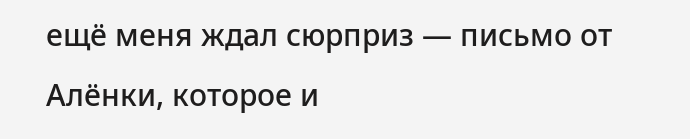ещё меня ждал сюрприз — письмо от Алёнки, которое и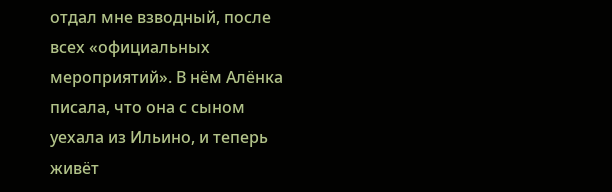отдал мне взводный, после всех «официальных мероприятий». В нём Алёнка писала, что она с сыном уехала из Ильино, и теперь живёт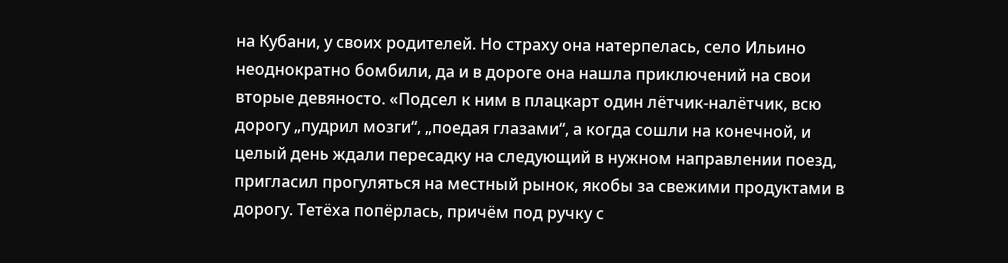на Кубани, у своих родителей. Но страху она натерпелась, село Ильино неоднократно бомбили, да и в дороге она нашла приключений на свои вторые девяносто. «Подсел к ним в плацкарт один лётчик-налётчик, всю дорогу „пудрил мозги“, „поедая глазами“, а когда сошли на конечной, и целый день ждали пересадку на следующий в нужном направлении поезд, пригласил прогуляться на местный рынок, якобы за свежими продуктами в дорогу. Тетёха попёрлась, причём под ручку с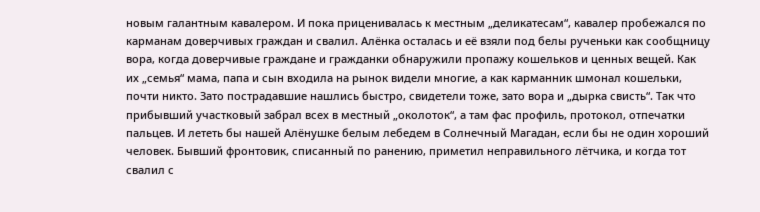новым галантным кавалером. И пока приценивалась к местным „деликатесам“, кавалер пробежался по карманам доверчивых граждан и свалил. Алёнка осталась и её взяли под белы рученьки как сообщницу вора, когда доверчивые граждане и гражданки обнаружили пропажу кошельков и ценных вещей. Как их „семья“ мама, папа и сын входила на рынок видели многие, а как карманник шмонал кошельки, почти никто. Зато пострадавшие нашлись быстро, свидетели тоже, зато вора и „дырка свисть“. Так что прибывший участковый забрал всех в местный „околоток“, а там фас профиль, протокол, отпечатки пальцев. И лететь бы нашей Алёнушке белым лебедем в Солнечный Магадан, если бы не один хороший человек. Бывший фронтовик, списанный по ранению, приметил неправильного лётчика, и когда тот свалил с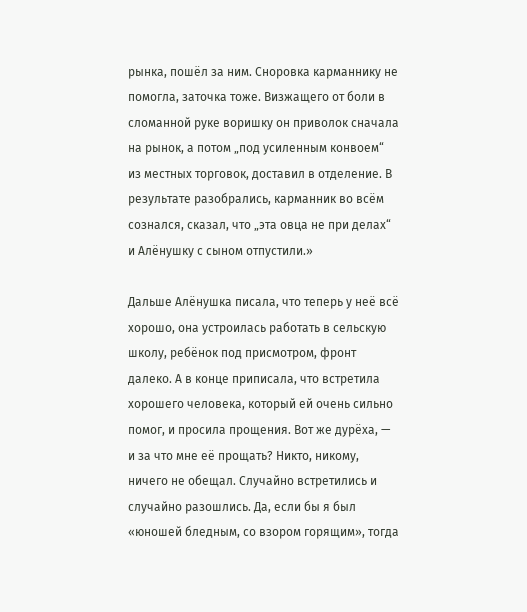рынка, пошёл за ним. Сноровка карманнику не помогла, заточка тоже. Визжащего от боли в сломанной руке воришку он приволок сначала на рынок, а потом „под усиленным конвоем“ из местных торговок, доставил в отделение. В результате разобрались, карманник во всём сознался, сказал, что „эта овца не при делах“ и Алёнушку с сыном отпустили.»

Дальше Алёнушка писала, что теперь у неё всё хорошо, она устроилась работать в сельскую школу, ребёнок под присмотром, фронт далеко. А в конце приписала, что встретила хорошего человека, который ей очень сильно помог, и просила прощения. Вот же дурёха, — и за что мне её прощать? Никто, никому, ничего не обещал. Случайно встретились и случайно разошлись. Да, если бы я был «юношей бледным, со взором горящим», тогда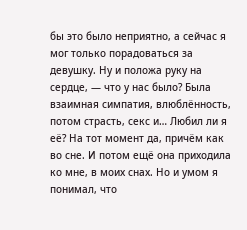бы это было неприятно, а сейчас я мог только порадоваться за девушку. Ну и положа руку на сердце, — что у нас было? Была взаимная симпатия, влюблённость, потом страсть, секс и… Любил ли я её? На тот момент да, причём как во сне. И потом ещё она приходила ко мне, в моих снах. Но и умом я понимал, что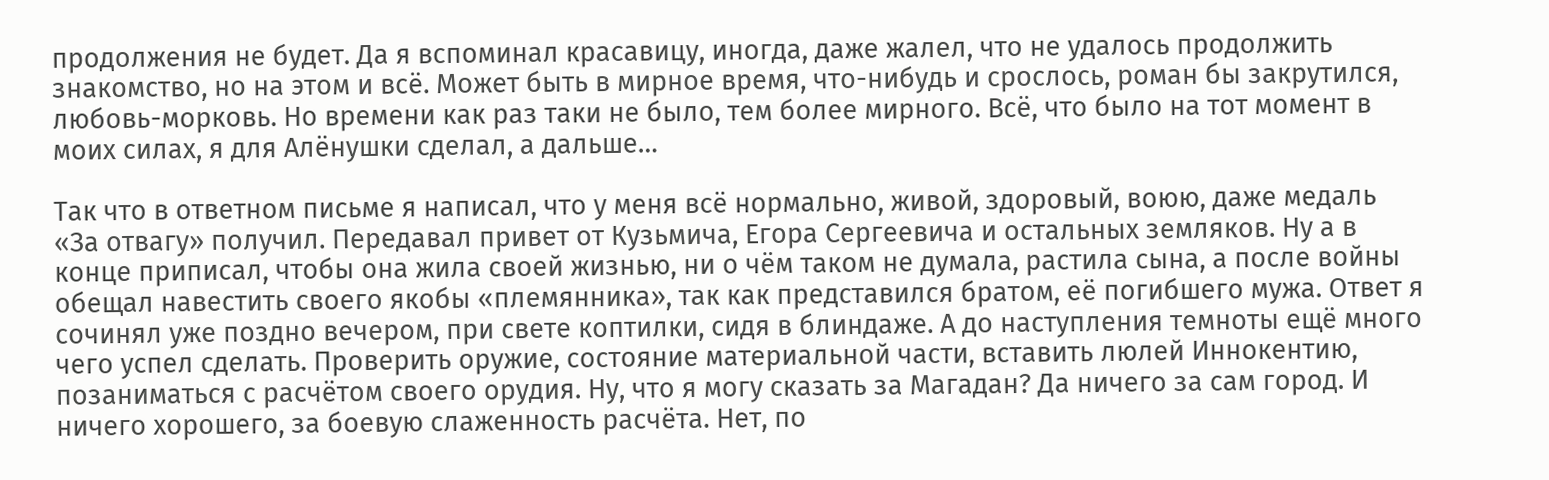продолжения не будет. Да я вспоминал красавицу, иногда, даже жалел, что не удалось продолжить знакомство, но на этом и всё. Может быть в мирное время, что-нибудь и срослось, роман бы закрутился, любовь-морковь. Но времени как раз таки не было, тем более мирного. Всё, что было на тот момент в моих силах, я для Алёнушки сделал, а дальше…

Так что в ответном письме я написал, что у меня всё нормально, живой, здоровый, воюю, даже медаль «За отвагу» получил. Передавал привет от Кузьмича, Егора Сергеевича и остальных земляков. Ну а в конце приписал, чтобы она жила своей жизнью, ни о чём таком не думала, растила сына, а после войны обещал навестить своего якобы «племянника», так как представился братом, её погибшего мужа. Ответ я сочинял уже поздно вечером, при свете коптилки, сидя в блиндаже. А до наступления темноты ещё много чего успел сделать. Проверить оружие, состояние материальной части, вставить люлей Иннокентию, позаниматься с расчётом своего орудия. Ну, что я могу сказать за Магадан? Да ничего за сам город. И ничего хорошего, за боевую слаженность расчёта. Нет, по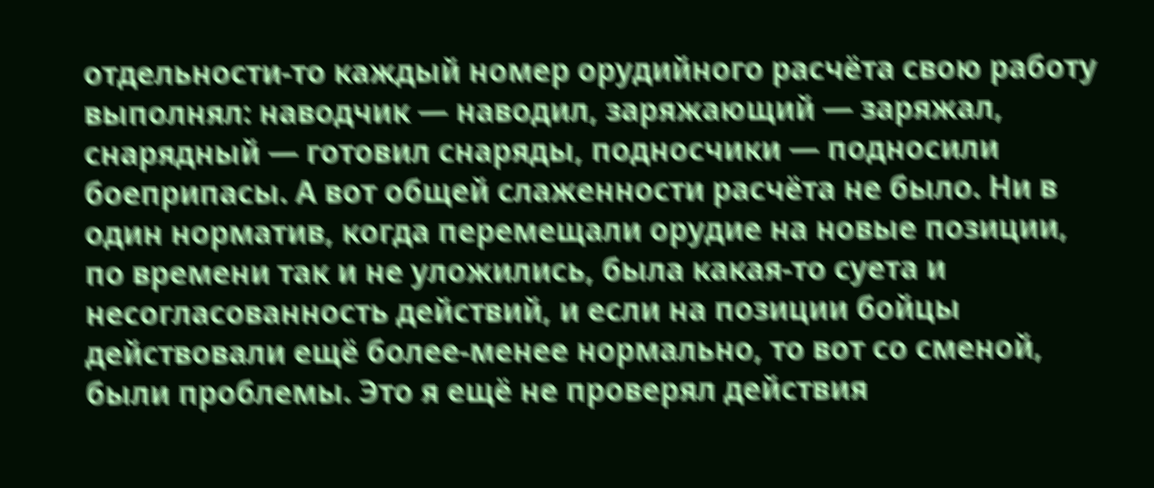отдельности-то каждый номер орудийного расчёта свою работу выполнял: наводчик — наводил, заряжающий — заряжал, снарядный — готовил снаряды, подносчики — подносили боеприпасы. А вот общей слаженности расчёта не было. Ни в один норматив, когда перемещали орудие на новые позиции, по времени так и не уложились, была какая-то суета и несогласованность действий, и если на позиции бойцы действовали ещё более-менее нормально, то вот со сменой, были проблемы. Это я ещё не проверял действия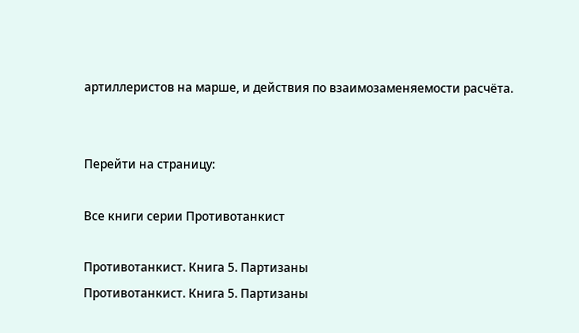артиллеристов на марше, и действия по взаимозаменяемости расчёта.


Перейти на страницу:

Все книги серии Противотанкист

Противотанкист. Книга 5. Партизаны
Противотанкист. Книга 5. Партизаны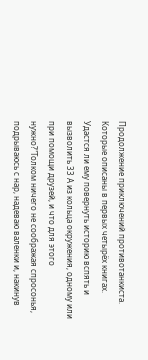Продолжение приключений противотанкиста. Которые описаны в первых четырёх книгах. Удастся ли ему повернуть историю вспять и вызволить 33 А из кольца окружения, одному или при помощи друзей, и что для этого нужно?"Толком ничего не соображая спросонья, подрываюсь с нар, надеваю валенки и, накинув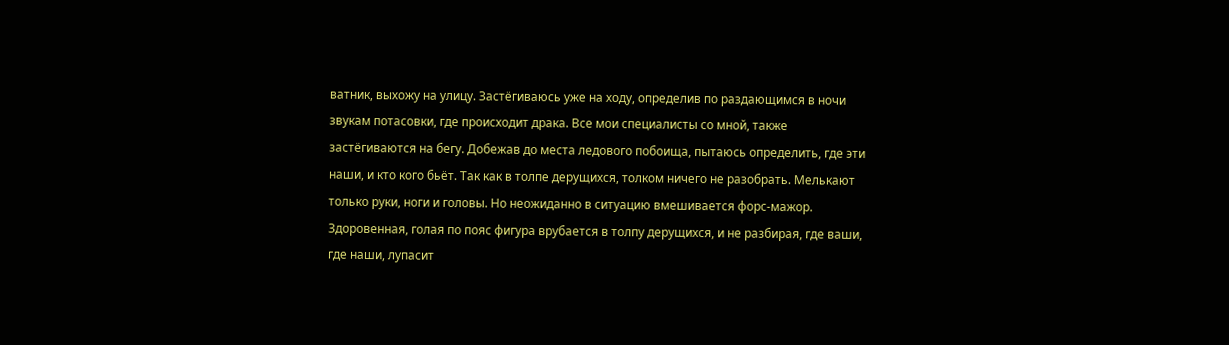ватник, выхожу на улицу. Застёгиваюсь уже на ходу, определив по раздающимся в ночи звукам потасовки, где происходит драка. Все мои специалисты со мной, также застёгиваются на бегу. Добежав до места ледового побоища, пытаюсь определить, где эти наши, и кто кого бьёт. Так как в толпе дерущихся, толком ничего не разобрать. Мелькают только руки, ноги и головы. Но неожиданно в ситуацию вмешивается форс-мажор. Здоровенная, голая по пояс фигура врубается в толпу дерущихся, и не разбирая, где ваши, где наши, лупасит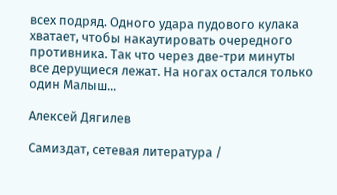всех подряд. Одного удара пудового кулака хватает, чтобы накаутировать очередного противника. Так что через две-три минуты все дерущиеся лежат. На ногах остался только один Малыш...

Алексей Дягилев

Самиздат, сетевая литература /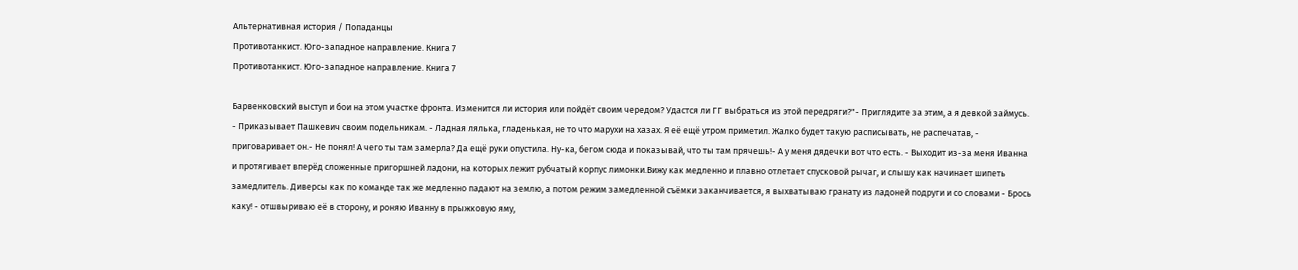Альтернативная история / Попаданцы
Противотанкист. Юго-западное направление. Книга 7
Противотанкист. Юго-западное направление. Книга 7

Барвенковский выступ и бои на этом участке фронта. Изменится ли история или пойдёт своим чередом? Удастся ли ГГ выбраться из этой передряги?"- Приглядите за этим, а я девкой займусь. - Приказывает Пашкевич своим подельникам. - Ладная лялька, гладенькая, не то что марухи на хазах. Я её ещё утром приметил. Жалко будет такую расписывать, не распечатав, - приговаривает он.- Не понял! А чего ты там замерла? Да ещё руки опустила. Ну-ка, бегом сюда и показывай, что ты там прячешь!- А у меня дядечки вот что есть. - Выходит из-за меня Иванна и протягивает вперёд сложенные пригоршней ладони, на которых лежит рубчатый корпус лимонки.Вижу как медленно и плавно отлетает спусковой рычаг, и слышу как начинает шипеть замедлитель. Диверсы как по команде так же медленно падают на землю, а потом режим замедленной съёмки заканчивается, я выхватываю гранату из ладоней подруги и со словами - Брось каку! - отшвыриваю её в сторону, и роняю Иванну в прыжковую яму,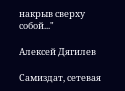накрыв сверху собой..."

Алексей Дягилев

Самиздат, сетевая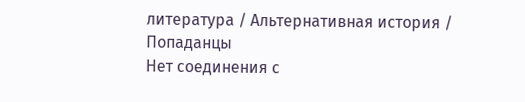литература / Альтернативная история / Попаданцы
Нет соединения с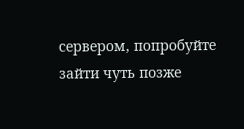сервером, попробуйте зайти чуть позже